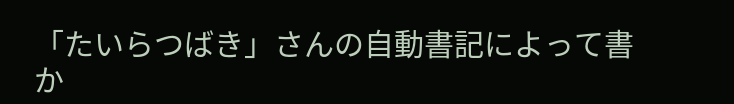「たいらつばき」さんの自動書記によって書か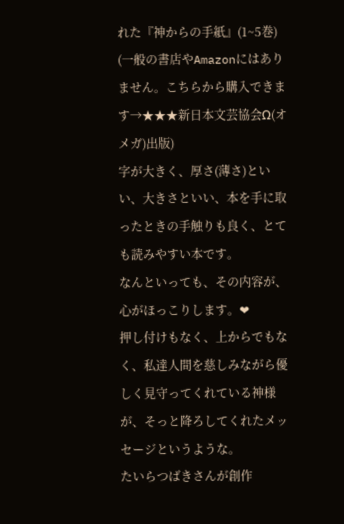れた『神からの手紙』(1~5巻)
(一般の書店やAmazonにはありません。こちらから購入できます→★★★新日本文芸協会Ω(オメガ)出版)
字が大きく、厚さ(薄さ)といい、大きさといい、本を手に取ったときの手触りも良く、とても読みやすい本です。
なんといっても、その内容が、心がほっこりします。❤
押し付けもなく、上からでもなく、私達人間を慈しみながら優しく見守ってくれている神様が、そっと降ろしてくれたメッセージというような。
たいらつばきさんが創作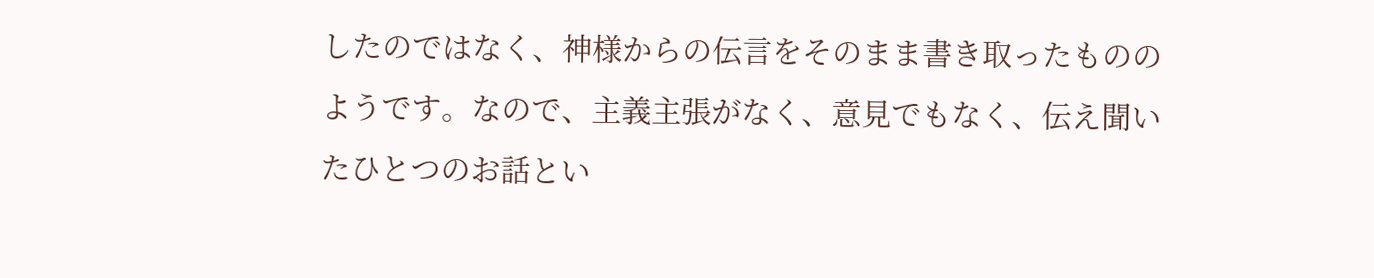したのではなく、神様からの伝言をそのまま書き取ったもののようです。なので、主義主張がなく、意見でもなく、伝え聞いたひとつのお話とい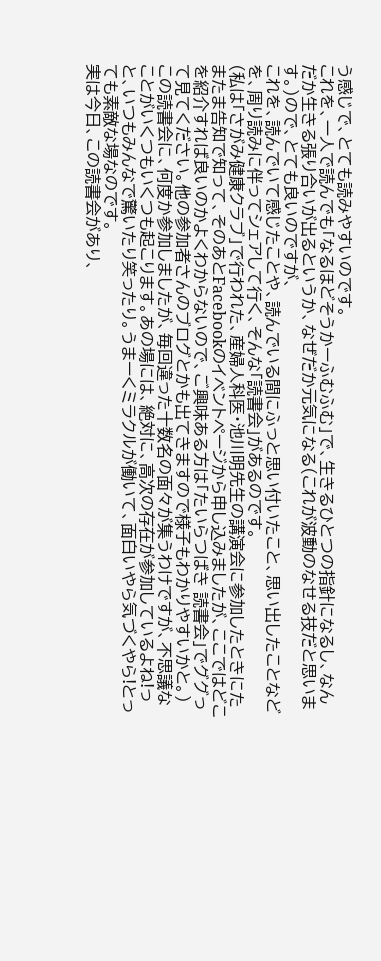う感じで、とても読みやすいのです。
これを、一人で読んでも「なるほどそうかーふむふむ」で、生きるひとつの指針になるし、なんだか生きる張り合いが出るというか、なぜだか元気になる(これが波動のなせる技だと思います。)ので、とても良いのですが、
これを、読んでいて感じたことや、読んでいる間にふっと思い付いたこと、思い出したことなどを、周り読みに伴ってシェアして行く、そんな「読書会」があるのです。
(私は「さがみ健康クラブ」で行われた、産婦人科医・池川明先生の講演会に参加したときにたまたま告知で知って、そのあとFacebookのイベントページから申し込みましたが、ここではどこを紹介すれば良いのかよくわからないので、ご興味ある方は「たいらつばき 読書会」でググって見てください。他の参加者さんのブログとかも出てきますので様子もわかりやすいかと。)
この読書会に、何度か参加しましたが、毎回違った十数名の面々が集うわけですが、不思議なことがいくつもいくつも起こります。あの場には、絶対に、高次の存在が参加しているよね!っと、いつもみんなで驚いたり笑ったり。うまーくミラクルが働いて、面白いやら気づくやら!とっても素敵な場なのです。
実は今日、この読書会があり、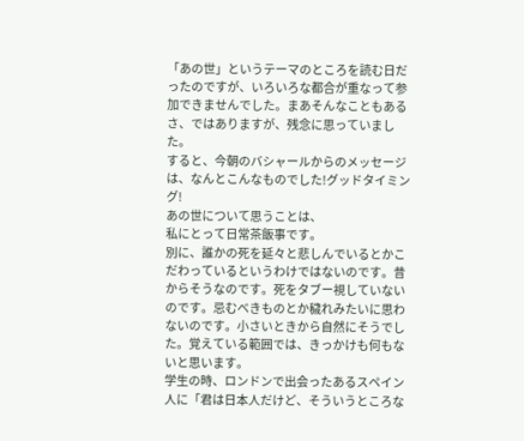「あの世」というテーマのところを読む日だったのですが、いろいろな都合が重なって参加できませんでした。まあそんなこともあるさ、ではありますが、残念に思っていました。
すると、今朝のバシャールからのメッセージは、なんとこんなものでした!グッドタイミング!
あの世について思うことは、
私にとって日常茶飯事です。
別に、誰かの死を延々と悲しんでいるとかこだわっているというわけではないのです。昔からそうなのです。死をタブー視していないのです。忌むべきものとか穢れみたいに思わないのです。小さいときから自然にそうでした。覚えている範囲では、きっかけも何もないと思います。
学生の時、ロンドンで出会ったあるスペイン人に「君は日本人だけど、そういうところな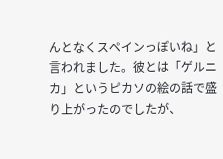んとなくスペインっぽいね」と言われました。彼とは「ゲルニカ」というピカソの絵の話で盛り上がったのでしたが、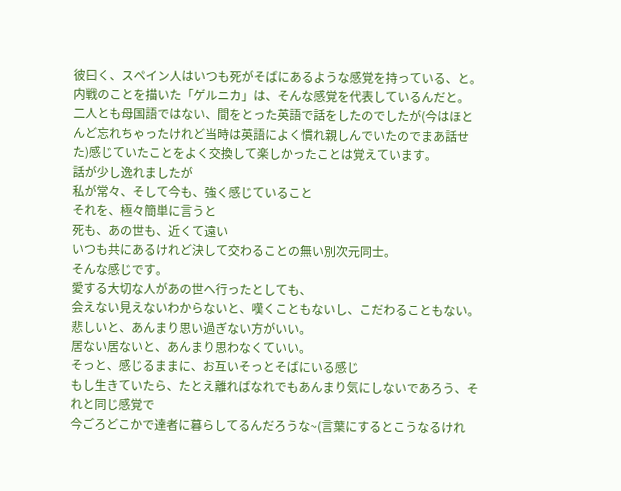彼曰く、スペイン人はいつも死がそばにあるような感覚を持っている、と。内戦のことを描いた「ゲルニカ」は、そんな感覚を代表しているんだと。
二人とも母国語ではない、間をとった英語で話をしたのでしたが(今はほとんど忘れちゃったけれど当時は英語によく慣れ親しんでいたのでまあ話せた)感じていたことをよく交換して楽しかったことは覚えています。
話が少し逸れましたが
私が常々、そして今も、強く感じていること
それを、極々簡単に言うと
死も、あの世も、近くて遠い
いつも共にあるけれど決して交わることの無い別次元同士。
そんな感じです。
愛する大切な人があの世へ行ったとしても、
会えない見えないわからないと、嘆くこともないし、こだわることもない。
悲しいと、あんまり思い過ぎない方がいい。
居ない居ないと、あんまり思わなくていい。
そっと、感じるままに、お互いそっとそばにいる感じ
もし生きていたら、たとえ離ればなれでもあんまり気にしないであろう、それと同じ感覚で
今ごろどこかで達者に暮らしてるんだろうな~(言葉にするとこうなるけれ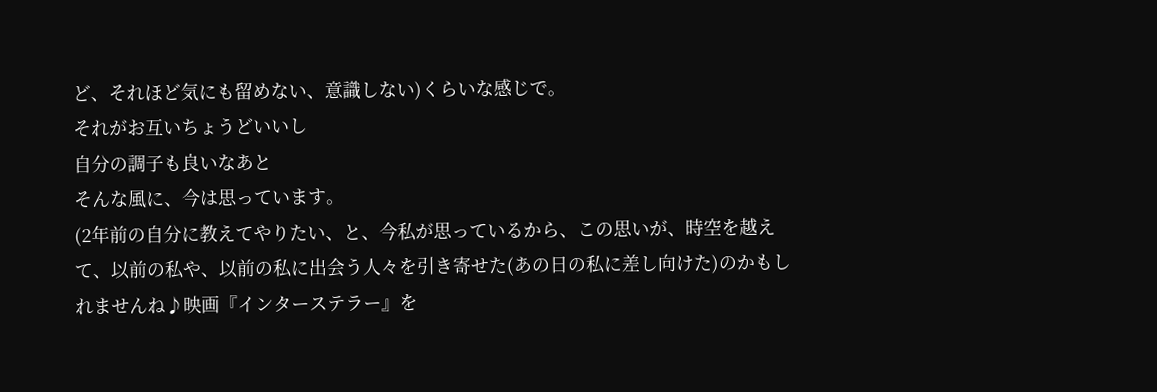ど、それほど気にも留めない、意識しない)くらいな感じで。
それがお互いちょうどいいし
自分の調子も良いなあと
そんな風に、今は思っています。
(2年前の自分に教えてやりたい、と、今私が思っているから、この思いが、時空を越えて、以前の私や、以前の私に出会う人々を引き寄せた(あの日の私に差し向けた)のかもしれませんね♪映画『インターステラー』を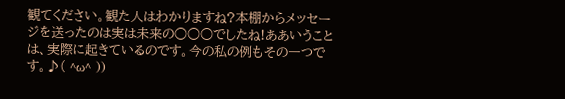観てください。観た人はわかりますね?本棚からメッセージを送ったのは実は未来の○○○でしたね!ああいうことは、実際に起きているのです。今の私の例もその一つです。♪( ^ω^ ))